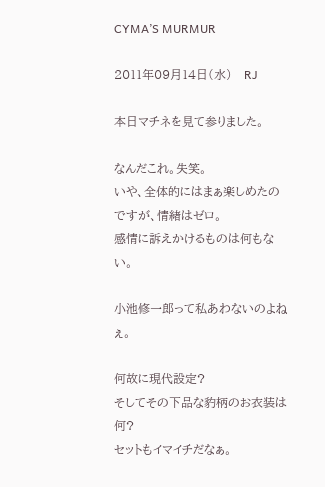CYMA’S MURMUR

2011年09月14日(水)   RJ

本日マチネを見て参りました。

なんだこれ。失笑。
いや、全体的にはまぁ楽しめたのですが、情緒はゼロ。
感情に訴えかけるものは何もない。

小池修一郎って私あわないのよねぇ。

何故に現代設定?
そしてその下品な豹柄のお衣装は何?
セットもイマイチだなぁ。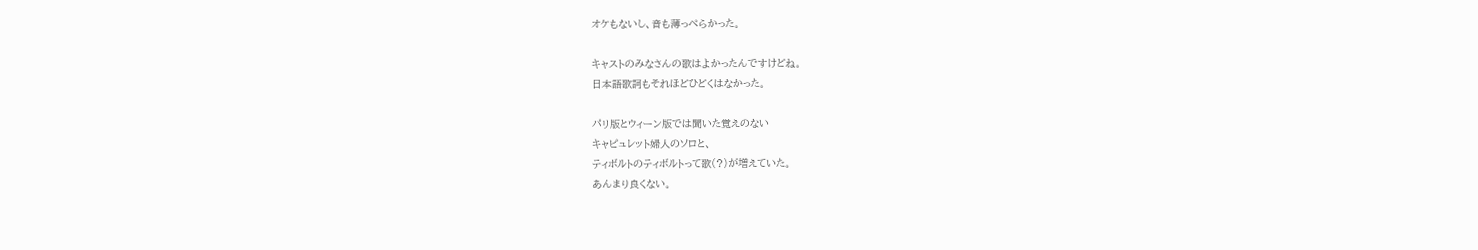オケもないし、音も薄っぺらかった。

キャストのみなさんの歌はよかったんですけどね。
日本語歌詞もそれほどひどくはなかった。

パリ版とウィーン版では聞いた覚えのない
キャピュレット婦人のソロと、
ティボルトのティボルトって歌(?)が増えていた。
あんまり良くない。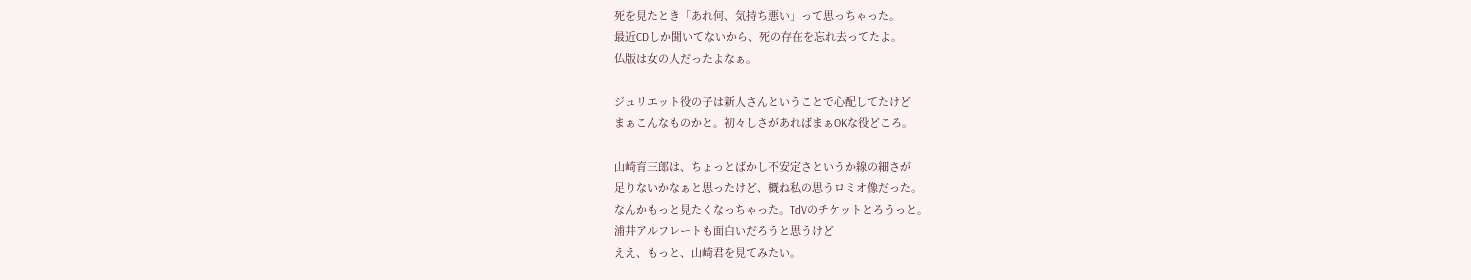死を見たとき「あれ何、気持ち悪い」って思っちゃった。
最近CDしか聞いてないから、死の存在を忘れ去ってたよ。
仏版は女の人だったよなぁ。

ジュリエット役の子は新人さんということで心配してたけど
まぁこんなものかと。初々しさがあればまぁOKな役どころ。

山崎育三郎は、ちょっとばかし不安定さというか線の細さが
足りないかなぁと思ったけど、概ね私の思うロミオ像だった。
なんかもっと見たくなっちゃった。TdVのチケットとろうっと。
浦井アルフレートも面白いだろうと思うけど
ええ、もっと、山崎君を見てみたい。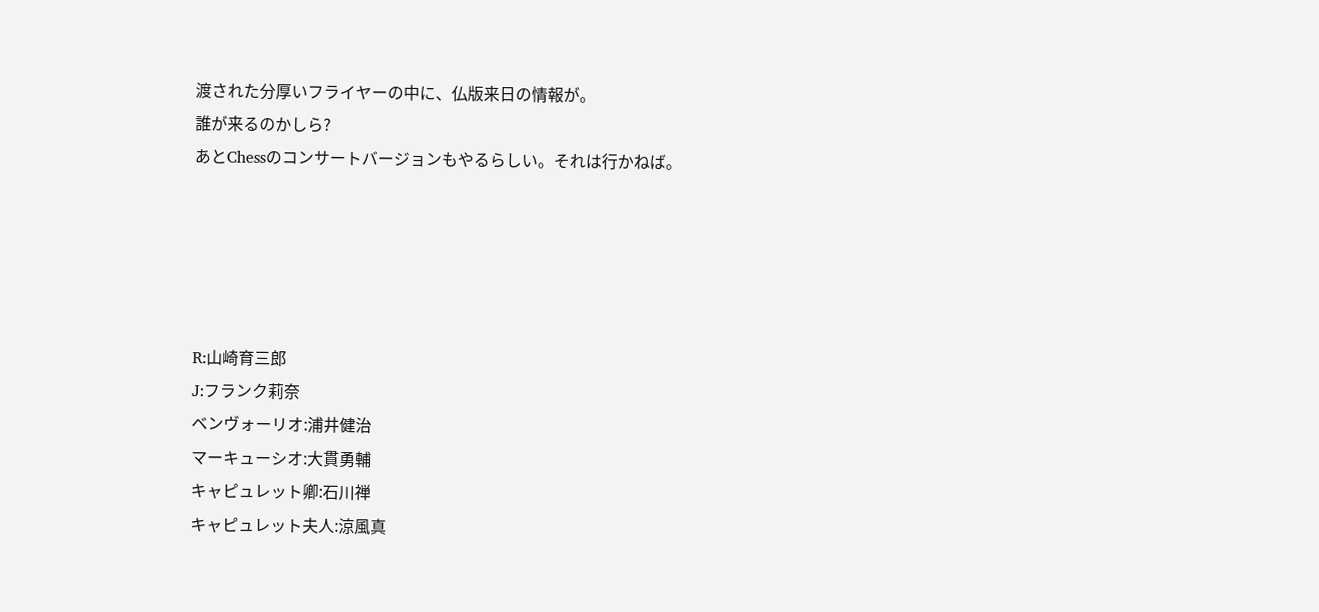渡された分厚いフライヤーの中に、仏版来日の情報が。
誰が来るのかしら?
あとChessのコンサートバージョンもやるらしい。それは行かねば。





R:山崎育三郎
J:フランク莉奈
ベンヴォーリオ:浦井健治
マーキューシオ:大貫勇輔
キャピュレット卿:石川禅
キャピュレット夫人:涼風真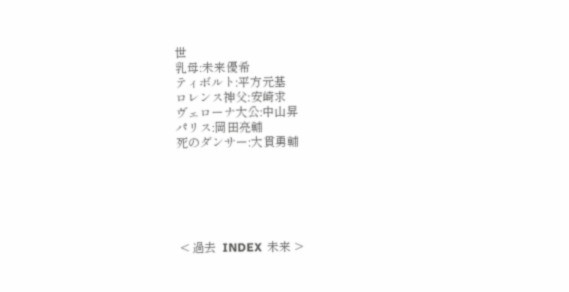世
乳母:未来優希
ティボルト:平方元基
ロレンス神父:安崎求
ヴェローナ大公:中山昇
パリス:岡田亮輔
死のダンサー:大貫勇輔






 < 過去  INDEX  未来 >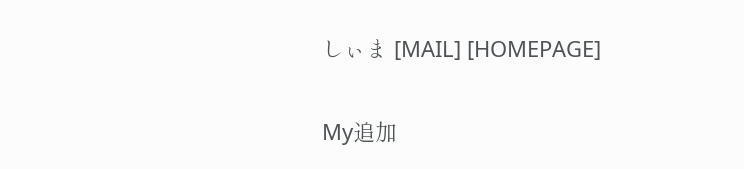しぃま [MAIL] [HOMEPAGE]

My追加